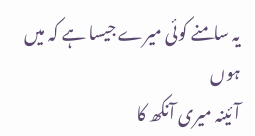یہ سامنے کوئی میرے جیسا ہے کہ میں ہوں
آئینہ میری آنکھ کا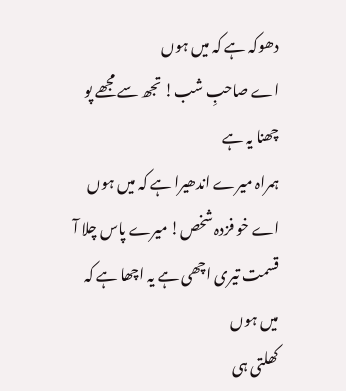دھوکہ ہے کہ میں ہوں
اے صاحبِ شب! تجھ سے مجھے پو چھنا یہ ہے
ہمراہ میرے اندھیرا ہے کہ میں ہوں
اے خو فزدہ شخص! میرے پاس چلا آ
قسمت تیری اچھی ہے یہ اچھا ہے کہ میں ہوں
کھلتی ہی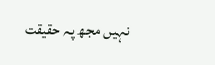نہیں مجھ پہ حقیقت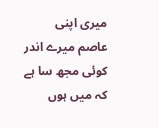میری اپنی
عاصم میرے اندر کوئی مجھ سا ہے کہ میں ہوں